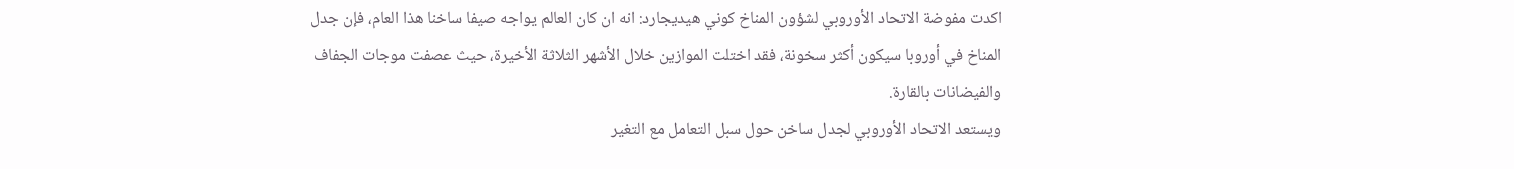اكدت مفوضة الاتحاد الأوروبي لشؤون المناخ كوني هيديجارد: انه ان كان العالم يواجه صيفا ساخنا هذا العام، فإن جدل المناخ في أوروبا سيكون أكثر سخونة، فقد اختلت الموازين خلال الأشهر الثلاثة الأخيرة، حيث عصفت موجات الجفاف والفيضانات بالقارة.
ويستعد الاتحاد الأوروبي لجدل ساخن حول سبل التعامل مع التغير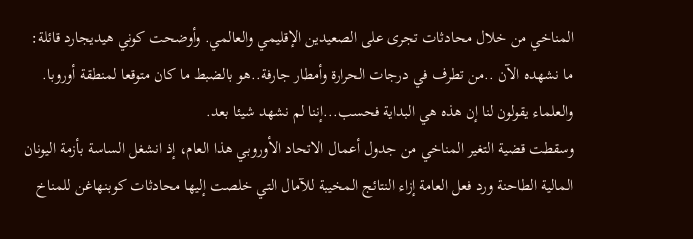المناخي من خلال محادثات تجرى على الصعيدين الإقليمي والعالمي. وأوضحت كوني هيديجارد قائلة: ما نشهده الآن ..من تطرف في درجات الحرارة وأمطار جارفة..هو بالضبط ما كان متوقعا لمنطقة أوروبا. والعلماء يقولون لنا إن هذه هي البداية فحسب...إننا لم نشهد شيئا بعد.
وسقطت قضية التغير المناخي من جدول أعمال الاتحاد الأوروبي هذا العام، إذ انشغل الساسة بأزمة اليونان المالية الطاحنة ورد فعل العامة إزاء النتائج المخيبة للآمال التي خلصت إليها محادثات كوبنهاغن للمناخ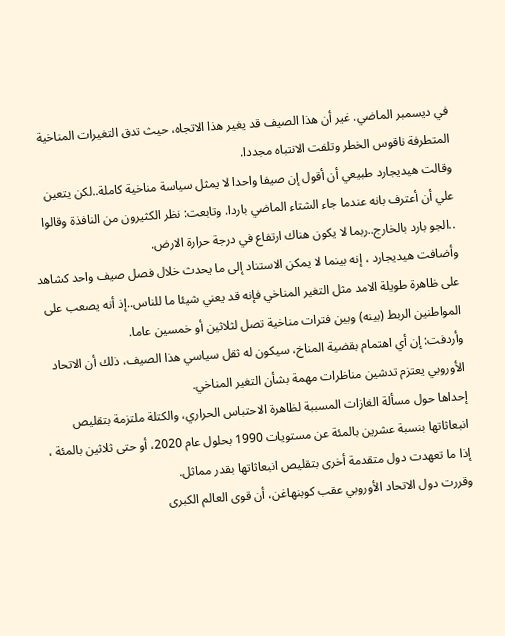في ديسمبر الماضي. غير أن هذا الصيف قد يغير هذا الاتجاه، حيث تدق التغيرات المناخية المتطرفة ناقوس الخطر وتلفت الانتباه مجددا.
وقالت هيديجارد طبيعي أن أقول إن صيفا واحدا لا يمثل سياسة مناخية كاملة..لكن يتعين علي أن أعترف بانه عندما جاء الشتاء الماضي باردا. وتابعت: نظر الكثيرون من النافذة وقالوا ..الجو بارد بالخارج..ربما لا يكون هناك ارتفاع في درجة حرارة الارض.
وأضافت هيديجارد ، إنه بينما لا يمكن الاستناد إلى ما يحدث خلال فصل صيف واحد كشاهد على ظاهرة طويلة الامد مثل التغير المناخي فإنه قد يعني شيئا ما للناس..إذ أنه يصعب على المواطنين الربط (بينه) وبين فترات مناخية تصل لثلاثين أو خمسين عاما.
وأردفت: إن أي اهتمام بقضية المناخ، سيكون له ثقل سياسي هذا الصيف، ذلك أن الاتحاد الأوروبي يعتزم تدشين مناظرات مهمة بشأن التغير المناخي.
إحداها حول مسألة الغازات المسببة لظاهرة الاحتباس الحراري، والكتلة ملتزمة بتقليص انبعاثاتها بنسبة عشرين بالمئة عن مستويات 1990 بحلول عام 2020، أو حتى ثلاثين بالمئة ، إذا ما تعهدت دول متقدمة أخرى بتقليص انبعاثاتها بقدر مماثل.
وقررت دول الاتحاد الأوروبي عقب كوبنهاغن، أن قوى العالم الكبرى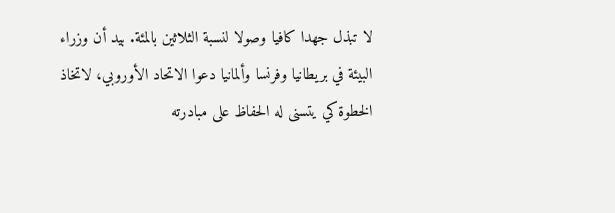لا تبذل جهدا كافيا وصولا لنسبة الثلاثين بالمئة. بيد أن وزراء البيئة في بريطانيا وفرنسا وألمانيا دعوا الاتحاد الأوروبي، لاتخاذ الخطوة كي يتسنى له الحفاظ على مبادرته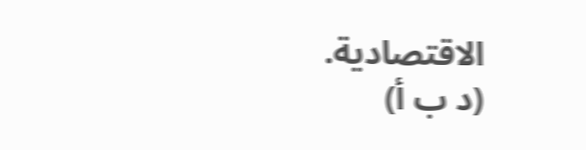الاقتصادية.
(د ب أ)